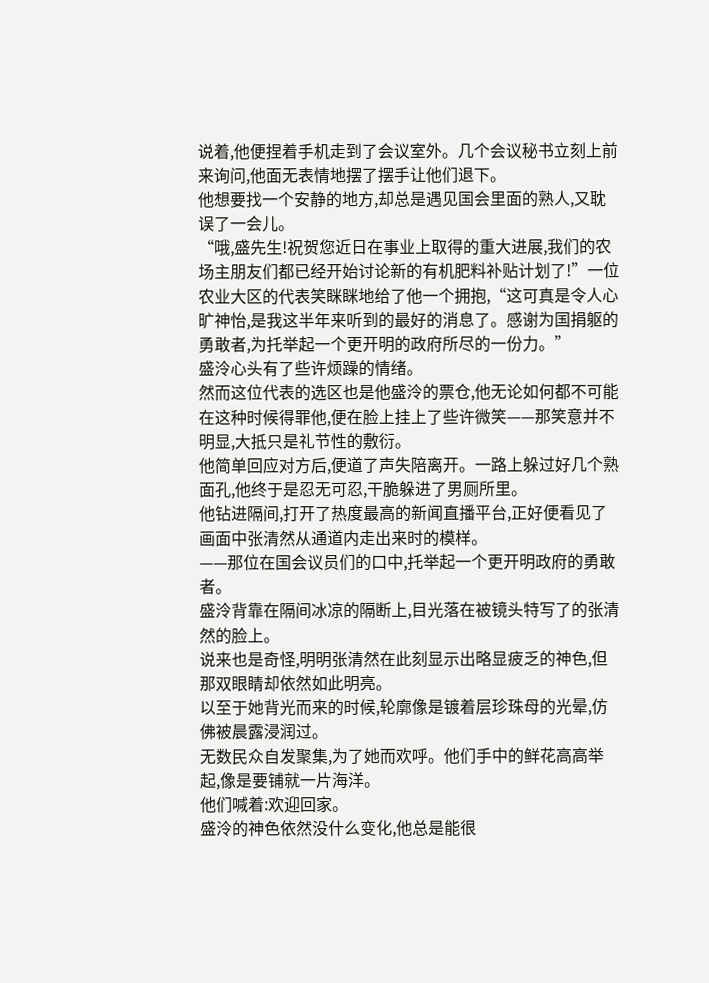说着,他便捏着手机走到了会议室外。几个会议秘书立刻上前来询问,他面无表情地摆了摆手让他们退下。
他想要找一个安静的地方,却总是遇见国会里面的熟人,又耽误了一会儿。
“哦,盛先生!祝贺您近日在事业上取得的重大进展,我们的农场主朋友们都已经开始讨论新的有机肥料补贴计划了!”一位农业大区的代表笑眯眯地给了他一个拥抱,“这可真是令人心旷神怡,是我这半年来听到的最好的消息了。感谢为国捐躯的勇敢者,为托举起一个更开明的政府所尽的一份力。”
盛泠心头有了些许烦躁的情绪。
然而这位代表的选区也是他盛泠的票仓,他无论如何都不可能在这种时候得罪他,便在脸上挂上了些许微笑——那笑意并不明显,大抵只是礼节性的敷衍。
他简单回应对方后,便道了声失陪离开。一路上躲过好几个熟面孔,他终于是忍无可忍,干脆躲进了男厕所里。
他钻进隔间,打开了热度最高的新闻直播平台,正好便看见了画面中张清然从通道内走出来时的模样。
——那位在国会议员们的口中,托举起一个更开明政府的勇敢者。
盛泠背靠在隔间冰凉的隔断上,目光落在被镜头特写了的张清然的脸上。
说来也是奇怪,明明张清然在此刻显示出略显疲乏的神色,但那双眼睛却依然如此明亮。
以至于她背光而来的时候,轮廓像是镀着层珍珠母的光晕,仿佛被晨露浸润过。
无数民众自发聚集,为了她而欢呼。他们手中的鲜花高高举起,像是要铺就一片海洋。
他们喊着:欢迎回家。
盛泠的神色依然没什么变化,他总是能很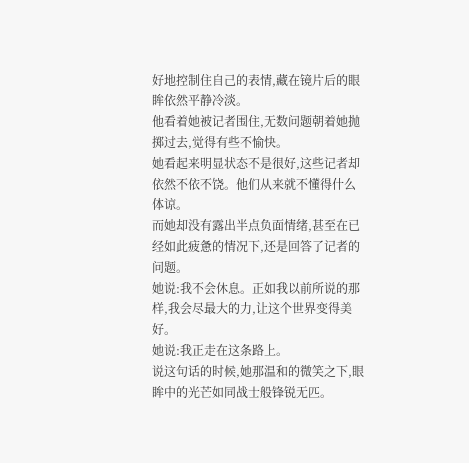好地控制住自己的表情,藏在镜片后的眼眸依然平静冷淡。
他看着她被记者围住,无数问题朝着她抛掷过去,觉得有些不愉快。
她看起来明显状态不是很好,这些记者却依然不依不饶。他们从来就不懂得什么体谅。
而她却没有露出半点负面情绪,甚至在已经如此疲惫的情况下,还是回答了记者的问题。
她说:我不会休息。正如我以前所说的那样,我会尽最大的力,让这个世界变得美好。
她说:我正走在这条路上。
说这句话的时候,她那温和的微笑之下,眼眸中的光芒如同战士般锋锐无匹。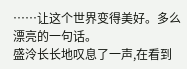……让这个世界变得美好。多么漂亮的一句话。
盛泠长长地叹息了一声,在看到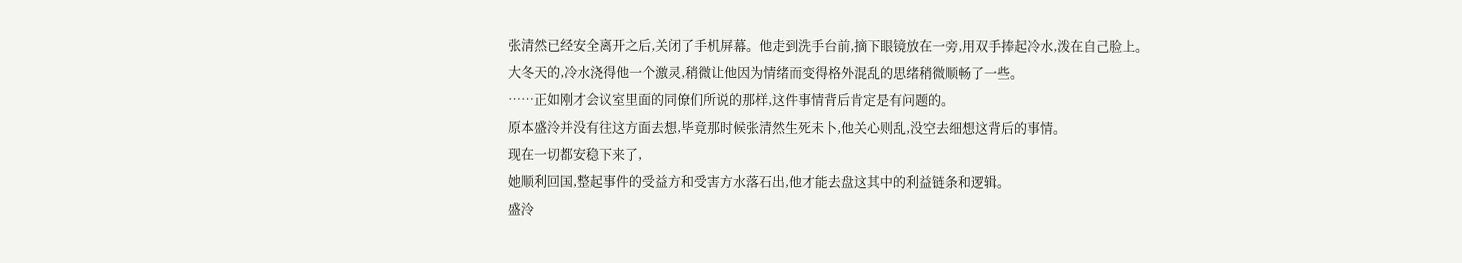张清然已经安全离开之后,关闭了手机屏幕。他走到洗手台前,摘下眼镜放在一旁,用双手捧起冷水,泼在自己脸上。
大冬天的,冷水浇得他一个激灵,稍微让他因为情绪而变得格外混乱的思绪稍微顺畅了一些。
……正如刚才会议室里面的同僚们所说的那样,这件事情背后肯定是有问题的。
原本盛泠并没有往这方面去想,毕竟那时候张清然生死未卜,他关心则乱,没空去细想这背后的事情。
现在一切都安稳下来了,
她顺利回国,整起事件的受益方和受害方水落石出,他才能去盘这其中的利益链条和逻辑。
盛泠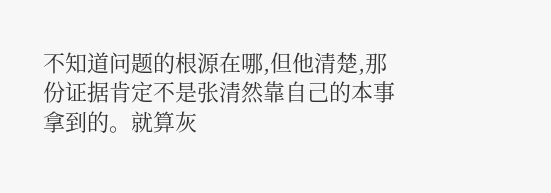不知道问题的根源在哪,但他清楚,那份证据肯定不是张清然靠自己的本事拿到的。就算灰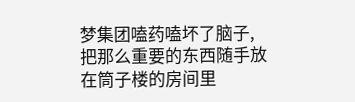梦集团嗑药嗑坏了脑子,把那么重要的东西随手放在筒子楼的房间里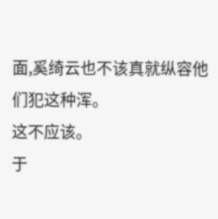面,奚绮云也不该真就纵容他们犯这种浑。
这不应该。
于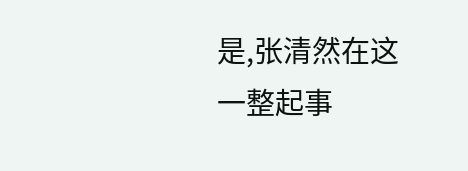是,张清然在这一整起事